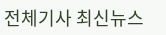전체기사 최신뉴스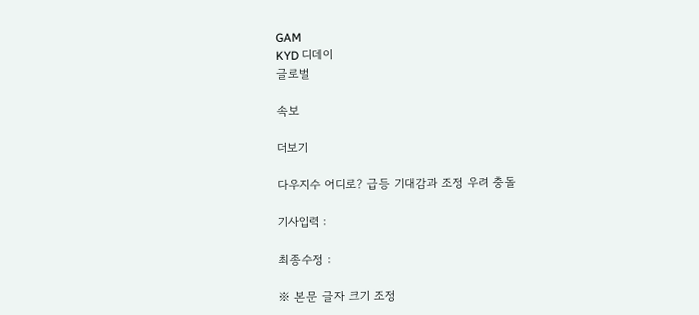GAM
KYD 디데이
글로벌

속보

더보기

다우지수 어디로? 급등 기대감과 조정 우려 충돌

기사입력 :

최종수정 :

※ 본문 글자 크기 조정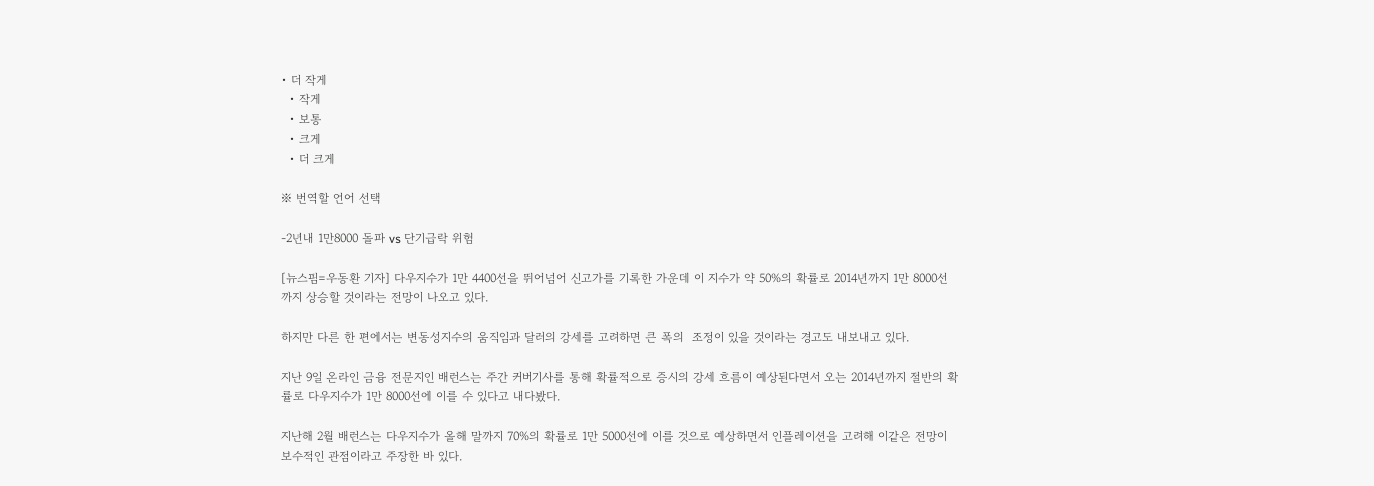• 더 작게
  • 작게
  • 보통
  • 크게
  • 더 크게

※ 번역할 언어 선택

-2년내 1만8000 돌파 vs 단기급락 위험

[뉴스핌=우동환 기자] 다우지수가 1만 4400선을 뛰어넘어 신고가를 기록한 가운데 이 지수가 약 50%의 확률로 2014년까지 1만 8000선까지 상승할 것이라는 전망이 나오고 있다.

하지만 다른 한 편에서는 변동성지수의 움직임과 달러의 강세를 고려하면 큰 폭의  조정이 있을 것이라는 경고도 내보내고 있다.

지난 9일 온라인 금융 전문지인 배런스는 주간 커버기사를 통해 확률적으로 증시의 강세 흐름이 예상된다면서 오는 2014년까지 절반의 확률로 다우지수가 1만 8000선에 이를 수 있다고 내다봤다.

지난해 2월 배런스는 다우지수가 올해 말까지 70%의 확률로 1만 5000선에 이를 것으로 예상하면서 인플레이션을 고려해 이같은 전망이 보수적인 관점이라고 주장한 바 있다.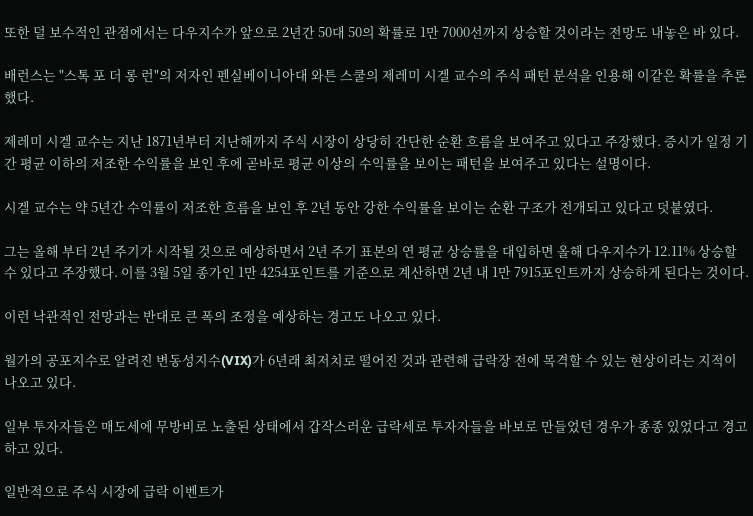또한 덜 보수적인 관점에서는 다우지수가 앞으로 2년간 50대 50의 확률로 1만 7000선까지 상승할 것이라는 전망도 내놓은 바 있다.

배런스는 "스톡 포 더 롱 런"의 저자인 펜실베이니아대 와튼 스쿨의 제레미 시겔 교수의 주식 패턴 분석을 인용해 이같은 확률을 추론했다.

제레미 시겔 교수는 지난 1871년부터 지난해까지 주식 시장이 상당히 간단한 순환 흐름을 보여주고 있다고 주장했다. 증시가 일정 기간 평균 이하의 저조한 수익률을 보인 후에 곧바로 평균 이상의 수익률을 보이는 패턴을 보여주고 있다는 설명이다.

시겔 교수는 약 5년간 수익률이 저조한 흐름을 보인 후 2년 동안 강한 수익률을 보이는 순환 구조가 전개되고 있다고 덧붙였다.

그는 올해 부터 2년 주기가 시작될 것으로 예상하면서 2년 주기 표본의 연 평균 상승률을 대입하면 올해 다우지수가 12.11% 상승할 수 있다고 주장했다. 이를 3월 5일 종가인 1만 4254포인트를 기준으로 계산하면 2년 내 1만 7915포인트까지 상승하게 된다는 것이다.

이런 낙관적인 전망과는 반대로 큰 폭의 조정을 예상하는 경고도 나오고 있다.

월가의 공포지수로 알려진 변동성지수(VIX)가 6년래 최저치로 떨어진 것과 관련해 급락장 전에 목격할 수 있는 현상이라는 지적이 나오고 있다.

일부 투자자들은 매도세에 무방비로 노출된 상태에서 갑작스러운 급락세로 투자자들을 바보로 만들었던 경우가 종종 있었다고 경고하고 있다.

일반적으로 주식 시장에 급락 이벤트가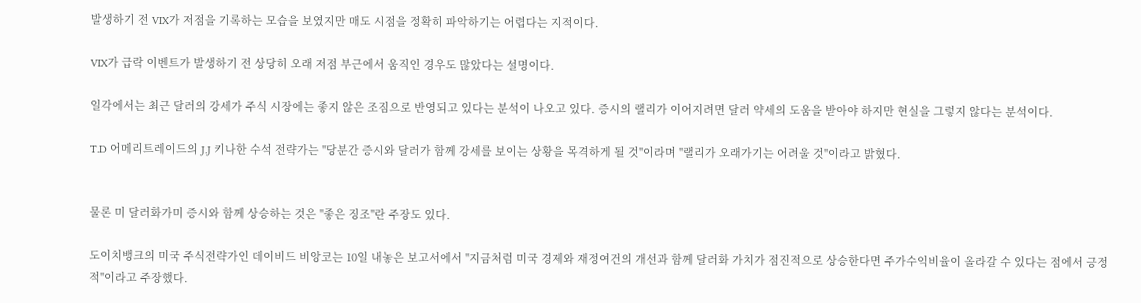발생하기 전 VIX가 저점을 기록하는 모습을 보였지만 매도 시점을 정확히 파악하기는 어렵다는 지적이다.

VIX가 급락 이벤트가 발생하기 전 상당히 오래 저점 부근에서 움직인 경우도 많았다는 설명이다.

일각에서는 최근 달러의 강세가 주식 시장에는 좋지 않은 조짐으로 반영되고 있다는 분석이 나오고 있다. 증시의 랠리가 이어지려면 달러 약세의 도움을 받아야 하지만 현실을 그렇지 않다는 분석이다.

T.D 어메리트레이드의 J.J 키나한 수석 전략가는 "당분간 증시와 달러가 함께 강세를 보이는 상황을 목격하게 될 것"이라며 "랠리가 오래가기는 어려울 것"이라고 밝혔다.


물론 미 달러화가미 증시와 함께 상승하는 것은 "좋은 징조"란 주장도 있다.

도이치뱅크의 미국 주식전략가인 데이비드 비앙코는 10일 내놓은 보고서에서 "지금처럼 미국 경제와 재정여건의 개선과 함께 달러화 가치가 점진적으로 상승한다면 주가수익비율이 올라갈 수 있다는 점에서 긍정적"이라고 주장했다.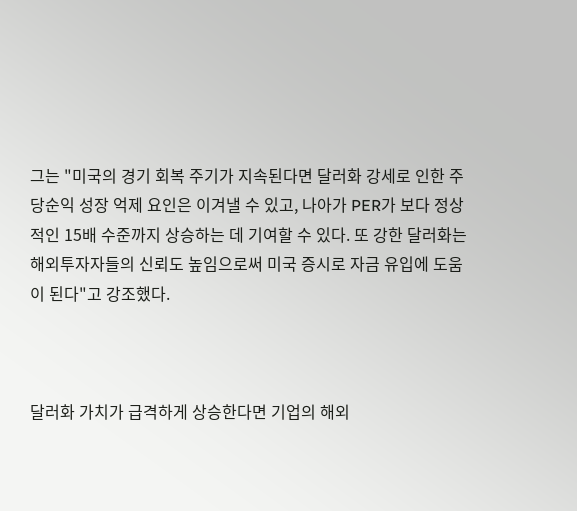그는 "미국의 경기 회복 주기가 지속된다면 달러화 강세로 인한 주당순익 성장 억제 요인은 이겨낼 수 있고, 나아가 PER가 보다 정상적인 15배 수준까지 상승하는 데 기여할 수 있다. 또 강한 달러화는 해외투자자들의 신뢰도 높임으로써 미국 증시로 자금 유입에 도움이 된다"고 강조했다.



달러화 가치가 급격하게 상승한다면 기업의 해외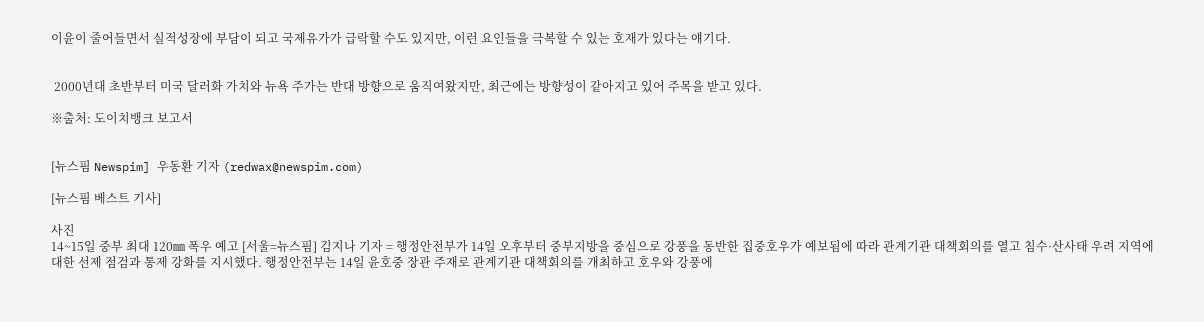이윤이 줄어들면서 실적성장에 부담이 되고 국제유가가 급락할 수도 있지만, 이런 요인들을 극복할 수 있는 호재가 있다는 얘기다.


 2000년대 초반부터 미국 달러화 가치와 뉴욕 주가는 반대 방향으로 움직여왔지만, 최근에는 방향성이 같아지고 있어 주목을 받고 있다.

※출처: 도이치뱅크 보고서


[뉴스핌 Newspim] 우동환 기자 (redwax@newspim.com)

[뉴스핌 베스트 기사]

사진
14~15일 중부 최대 120㎜ 폭우 예고 [서울=뉴스핌] 김지나 기자 = 행정안전부가 14일 오후부터 중부지방을 중심으로 강풍을 동반한 집중호우가 예보됨에 따라 관계기관 대책회의를 열고 침수·산사태 우려 지역에 대한 선제 점검과 통제 강화를 지시했다. 행정안전부는 14일 윤호중 장관 주재로 관계기관 대책회의를 개최하고 호우와 강풍에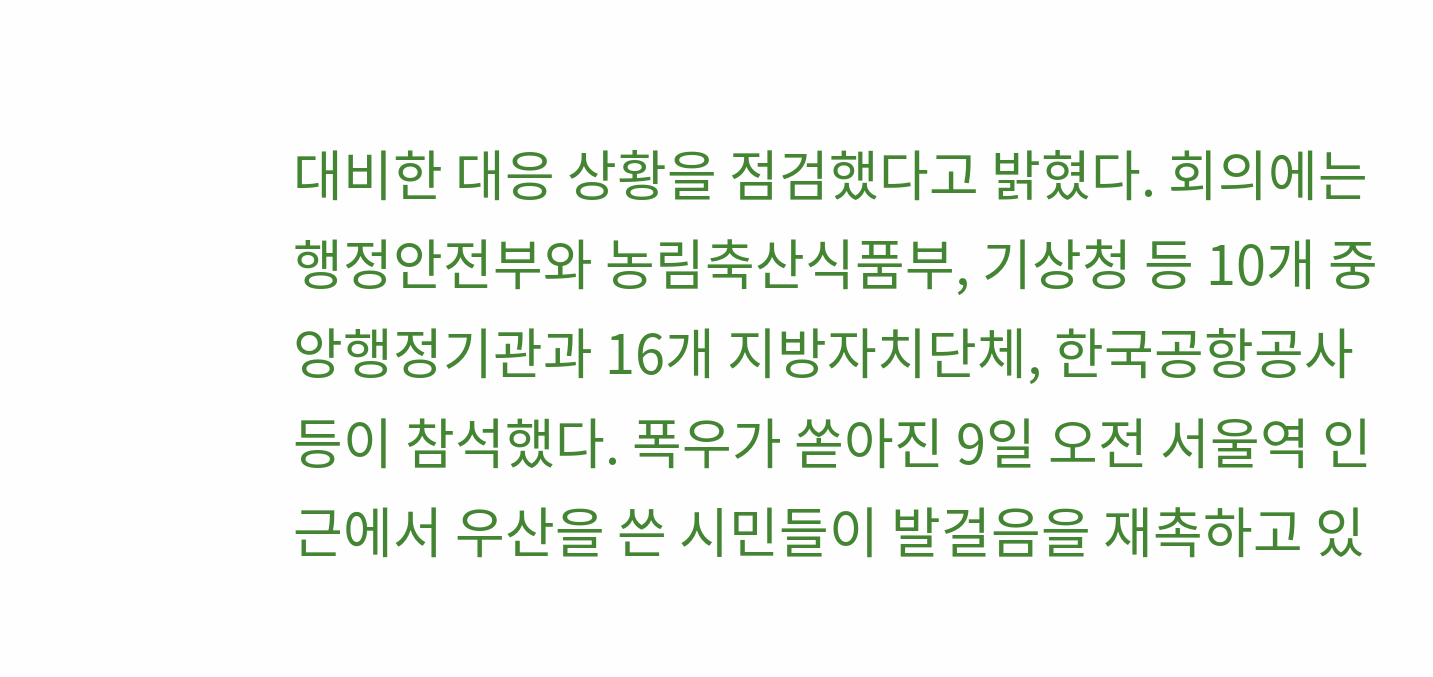대비한 대응 상황을 점검했다고 밝혔다. 회의에는 행정안전부와 농림축산식품부, 기상청 등 10개 중앙행정기관과 16개 지방자치단체, 한국공항공사 등이 참석했다. 폭우가 쏟아진 9일 오전 서울역 인근에서 우산을 쓴 시민들이 발걸음을 재촉하고 있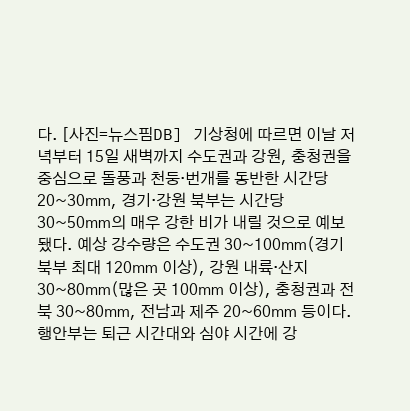다. [사진=뉴스핌DB] 기상청에 따르면 이날 저녁부터 15일 새벽까지 수도권과 강원, 충청권을 중심으로 돌풍과 천둥·번개를 동반한 시간당 20~30㎜, 경기·강원 북부는 시간당 30~50㎜의 매우 강한 비가 내릴 것으로 예보됐다. 예상 강수량은 수도권 30~100㎜(경기 북부 최대 120㎜ 이상), 강원 내륙·산지 30~80㎜(많은 곳 100㎜ 이상), 충청권과 전북 30~80㎜, 전남과 제주 20~60㎜ 등이다. 행안부는 퇴근 시간대와 심야 시간에 강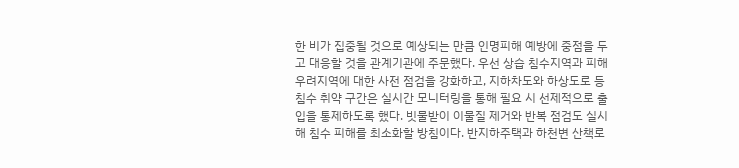한 비가 집중될 것으로 예상되는 만큼 인명피해 예방에 중점을 두고 대응할 것을 관계기관에 주문했다. 우선 상습 침수지역과 피해 우려지역에 대한 사전 점검을 강화하고, 지하차도와 하상도로 등 침수 취약 구간은 실시간 모니터링을 통해 필요 시 선제적으로 출입을 통제하도록 했다. 빗물받이 이물질 제거와 반복 점검도 실시해 침수 피해를 최소화할 방침이다. 반지하주택과 하천변 산책로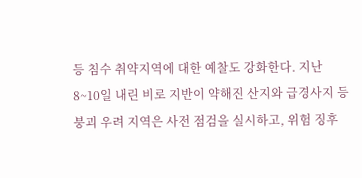등 침수 취약지역에 대한 예찰도 강화한다. 지난 8~10일 내린 비로 지반이 약해진 산지와 급경사지 등 붕괴 우려 지역은 사전 점검을 실시하고, 위험 징후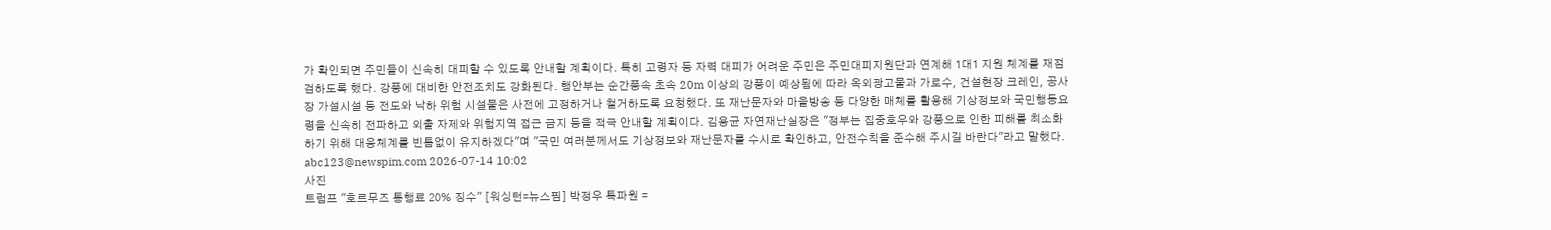가 확인되면 주민들이 신속히 대피할 수 있도록 안내할 계획이다. 특히 고령자 등 자력 대피가 어려운 주민은 주민대피지원단과 연계해 1대1 지원 체계를 재점검하도록 했다. 강풍에 대비한 안전조치도 강화된다. 행안부는 순간풍속 초속 20m 이상의 강풍이 예상됨에 따라 옥외광고물과 가로수, 건설현장 크레인, 공사장 가설시설 등 전도와 낙하 위험 시설물은 사전에 고정하거나 철거하도록 요청했다. 또 재난문자와 마을방송 등 다양한 매체를 활용해 기상정보와 국민행동요령을 신속히 전파하고 외출 자제와 위험지역 접근 금지 등을 적극 안내할 계획이다. 김용균 자연재난실장은 "정부는 집중호우와 강풍으로 인한 피해를 최소화하기 위해 대응체계를 빈틈없이 유지하겠다"며 "국민 여러분께서도 기상정보와 재난문자를 수시로 확인하고, 안전수칙을 준수해 주시길 바란다"라고 말했다.   abc123@newspim.com 2026-07-14 10:02
사진
트럼프 "호르무즈 통행료 20% 징수" [워싱턴=뉴스핌] 박정우 특파원 =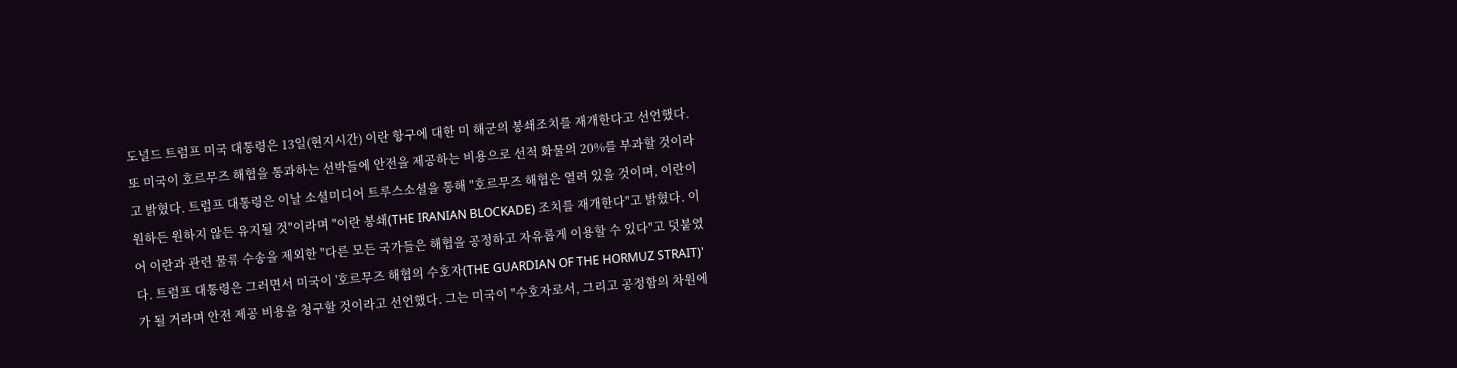도널드 트럼프 미국 대통령은 13일(현지시간) 이란 항구에 대한 미 해군의 봉쇄조치를 재개한다고 선언했다. 또 미국이 호르무즈 해협을 통과하는 선박들에 안전을 제공하는 비용으로 선적 화물의 20%를 부과할 것이라고 밝혔다. 트럼프 대통령은 이날 소셜미디어 트루스소셜을 통해 "호르무즈 해협은 열려 있을 것이며, 이란이 원하든 원하지 않든 유지될 것"이라며 "이란 봉쇄(THE IRANIAN BLOCKADE) 조치를 재개한다"고 밝혔다. 이어 이란과 관련 물류 수송을 제외한 "다른 모든 국가들은 해협을 공정하고 자유롭게 이용할 수 있다"고 덧붙였다. 트럼프 대통령은 그러면서 미국이 '호르무즈 해협의 수호자(THE GUARDIAN OF THE HORMUZ STRAIT)'가 될 거라며 안전 제공 비용을 청구할 것이라고 선언했다. 그는 미국이 "수호자로서, 그리고 공정함의 차원에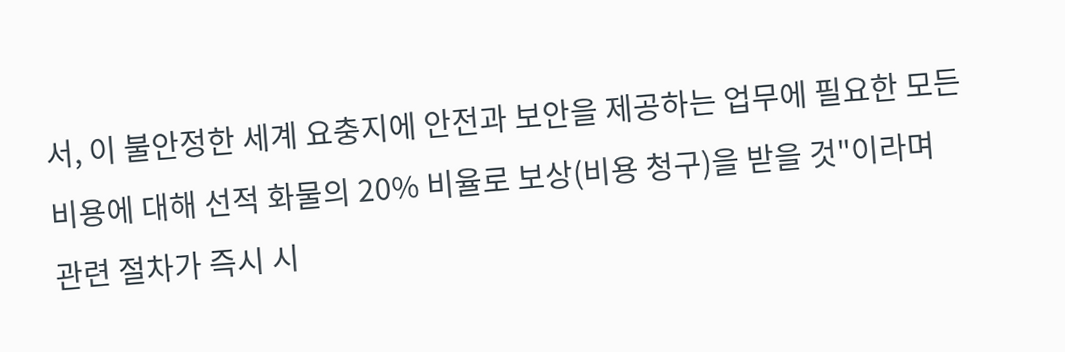서, 이 불안정한 세계 요충지에 안전과 보안을 제공하는 업무에 필요한 모든 비용에 대해 선적 화물의 20% 비율로 보상(비용 청구)을 받을 것"이라며 관련 절차가 즉시 시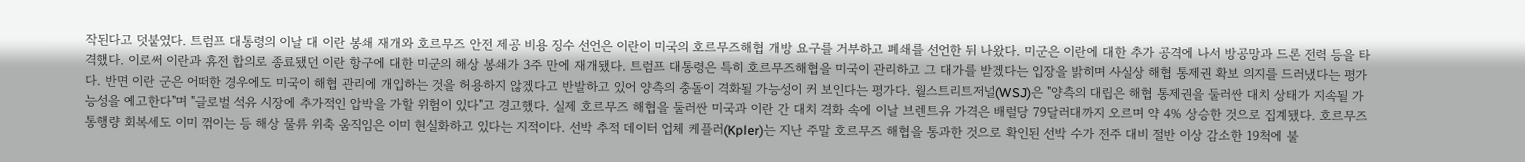작된다고 덧붙였다. 트럼프 대통령의 이날 대 이란 봉쇄 재개와 호르무즈 안전 제공 비용 징수 선언은 이란이 미국의 호르무즈해협 개방 요구를 거부하고 폐쇄를 선언한 뒤 나왔다. 미군은 이란에 대한 추가 공격에 나서 방공망과 드론 전력 등을 타격했다. 이로써 이란과 휴전 합의로 종료됐던 이란 항구에 대한 미군의 해상 봉쇄가 3주 만에 재개됐다. 트럼프 대통령은 특히 호르무즈해협을 미국이 관리하고 그 대가를 받겠다는 입장을 밝히며 사실상 해협 통제권 확보 의지를 드러냈다는 평가다. 반면 이란 군은 어떠한 경우에도 미국이 해협 관리에 개입하는 것을 허용하지 않겠다고 반발하고 있어 양측의 충돌이 격화될 가능성이 커 보인다는 평가다. 월스트리트저널(WSJ)은 "양측의 대립은 해협 통제권을 둘러싼 대치 상태가 지속될 가능성을 예고한다"며 "글로벌 석유 시장에 추가적인 압박을 가할 위험이 있다"고 경고했다. 실제 호르무즈 해협을 둘러싼 미국과 이란 간 대치 격화 속에 이날 브렌트유 가격은 배럴당 79달러대까지 오르며 약 4% 상승한 것으로 집계됐다. 호르무즈 통행량 회복세도 이미 꺾이는 등 해상 물류 위축 움직임은 이미 현실화하고 있다는 지적이다. 선박 추적 데이터 업체 케플러(Kpler)는 지난 주말 호르무즈 해협을 통과한 것으로 확인된 선박 수가 전주 대비 절반 이상 감소한 19척에 불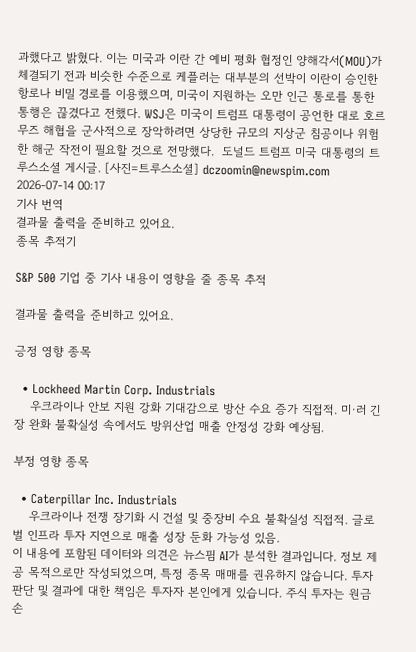과했다고 밝혔다. 이는 미국과 이란 간 예비 평화 협정인 양해각서(MOU)가 체결되기 전과 비슷한 수준으로 케플러는 대부분의 선박이 이란이 승인한 항로나 비밀 경로를 이용했으며, 미국이 지원하는 오만 인근 통로를 통한 통행은 끊겼다고 전했다. WSJ은 미국이 트럼프 대통령이 공언한 대로 호르무즈 해협을 군사적으로 장악하려면 상당한 규모의 지상군 침공이나 위험한 해군 작전이 필요할 것으로 전망했다.  도널드 트럼프 미국 대통령의 트루스소셜 게시글. [사진=트루스소셜] dczoomin@newspim.com 2026-07-14 00:17
기사 번역
결과물 출력을 준비하고 있어요.
종목 추적기

S&P 500 기업 중 기사 내용이 영향을 줄 종목 추적

결과물 출력을 준비하고 있어요.

긍정 영향 종목

  • Lockheed Martin Corp. Industrials
    우크라이나 안보 지원 강화 기대감으로 방산 수요 증가 직접적. 미·러 긴장 완화 불확실성 속에서도 방위산업 매출 안정성 강화 예상됨.

부정 영향 종목

  • Caterpillar Inc. Industrials
    우크라이나 전쟁 장기화 시 건설 및 중장비 수요 불확실성 직접적. 글로벌 인프라 투자 지연으로 매출 성장 둔화 가능성 있음.
이 내용에 포함된 데이터와 의견은 뉴스핌 AI가 분석한 결과입니다. 정보 제공 목적으로만 작성되었으며, 특정 종목 매매를 권유하지 않습니다. 투자 판단 및 결과에 대한 책임은 투자자 본인에게 있습니다. 주식 투자는 원금 손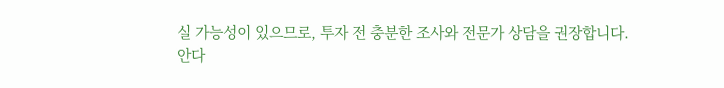실 가능성이 있으므로, 투자 전 충분한 조사와 전문가 상담을 권장합니다.
안다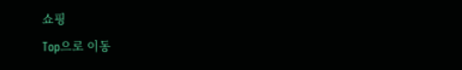쇼핑
Top으로 이동